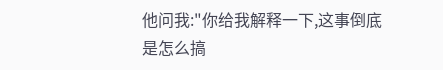他问我:"你给我解释一下,这事倒底是怎么搞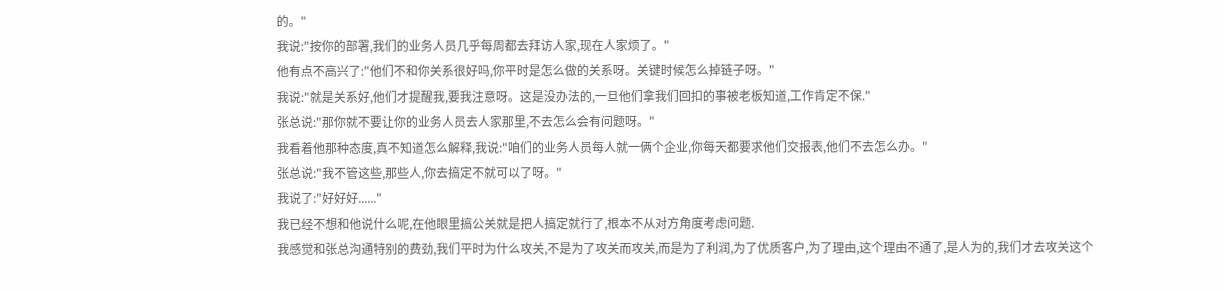的。"
我说:"按你的部署,我们的业务人员几乎每周都去拜访人家,现在人家烦了。"
他有点不高兴了:"他们不和你关系很好吗,你平时是怎么做的关系呀。关键时候怎么掉链子呀。"
我说:"就是关系好,他们才提醒我,要我注意呀。这是没办法的,一旦他们拿我们回扣的事被老板知道,工作肯定不保."
张总说:"那你就不要让你的业务人员去人家那里,不去怎么会有问题呀。"
我看着他那种态度,真不知道怎么解释,我说:"咱们的业务人员每人就一俩个企业,你每天都要求他们交报表,他们不去怎么办。"
张总说:"我不管这些,那些人,你去搞定不就可以了呀。"
我说了:"好好好......"
我已经不想和他说什么呢,在他眼里搞公关就是把人搞定就行了,根本不从对方角度考虑问题.
我感觉和张总沟通特别的费劲,我们平时为什么攻关,不是为了攻关而攻关,而是为了利润,为了优质客户,为了理由,这个理由不通了,是人为的,我们才去攻关这个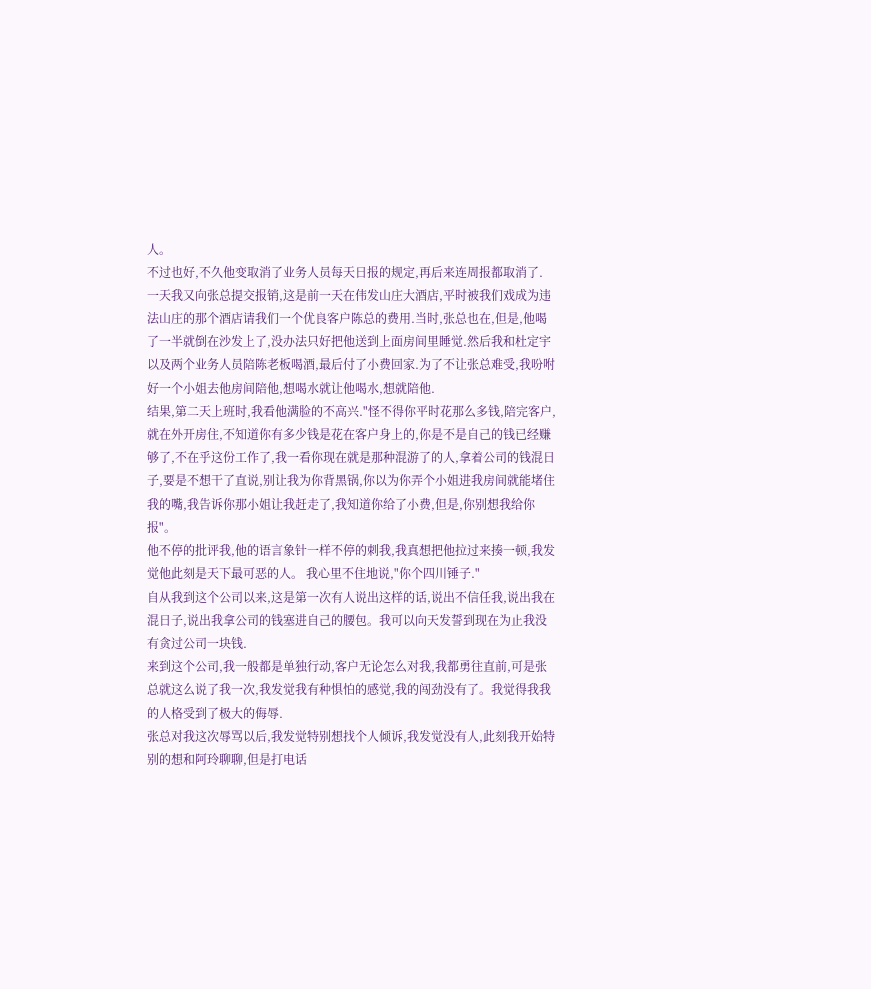人。
不过也好,不久他变取消了业务人员每天日报的规定,再后来连周报都取消了.
一天我又向张总提交报销,这是前一天在伟发山庄大酒店,平时被我们戏成为违法山庄的那个酒店请我们一个优良客户陈总的费用.当时,张总也在,但是,他喝了一半就倒在沙发上了,没办法只好把他送到上面房间里睡觉.然后我和杜定宇以及两个业务人员陪陈老板喝酒,最后付了小费回家.为了不让张总难受,我吩咐好一个小姐去他房间陪他,想喝水就让他喝水,想就陪他.
结果,第二天上班时,我看他满脸的不高兴."怪不得你平时花那么多钱,陪完客户,就在外开房住,不知道你有多少钱是花在客户身上的,你是不是自己的钱已经赚够了,不在乎这份工作了,我一看你现在就是那种混游了的人,拿着公司的钱混日子,要是不想干了直说,别让我为你背黑锅,你以为你弄个小姐进我房间就能堵住我的嘴,我告诉你那小姐让我赶走了,我知道你给了小费,但是,你别想我给你报"。
他不停的批评我,他的语言象针一样不停的刺我,我真想把他拉过来揍一顿,我发觉他此刻是天下最可恶的人。 我心里不住地说,"你个四川锤子."
自从我到这个公司以来,这是第一次有人说出这样的话,说出不信任我,说出我在混日子,说出我拿公司的钱塞进自己的腰包。我可以向天发誓到现在为止我没有贪过公司一块钱.
来到这个公司,我一般都是单独行动,客户无论怎么对我,我都勇往直前,可是张总就这么说了我一次,我发觉我有种惧怕的感觉,我的闯劲没有了。我觉得我我的人格受到了极大的侮辱.
张总对我这次辱骂以后,我发觉特别想找个人倾诉,我发觉没有人,此刻我开始特别的想和阿玲聊聊,但是打电话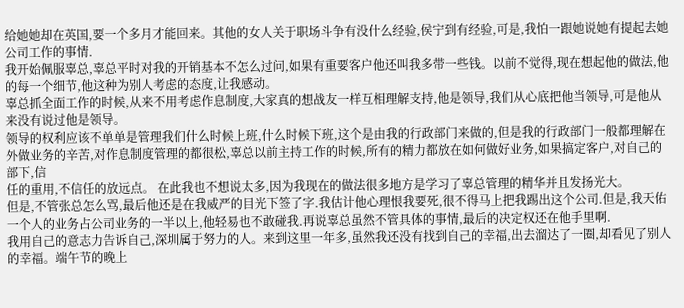给她她却在英国,要一个多月才能回来。其他的女人关于职场斗争有没什么经验,侯宁到有经验,可是,我怕一跟她说她有提起去她公司工作的事情.
我开始佩服辜总,辜总平时对我的开销基本不怎么过问,如果有重要客户他还叫我多带一些钱。以前不觉得,现在想起他的做法,他的每一个细节,他这种为别人考虑的态度,让我感动。
辜总抓全面工作的时候,从来不用考虑作息制度,大家真的想战友一样互相理解支持,他是领导,我们从心底把他当领导,可是他从来没有说过他是领导。
领导的权利应该不单单是管理我们什么时候上班,什么时候下班,这个是由我的行政部门来做的,但是我的行政部门一般都理解在外做业务的辛苦,对作息制度管理的都很松,辜总以前主持工作的时候,所有的精力都放在如何做好业务,如果搞定客户,对自己的部下,信
任的重用,不信任的放远点。 在此我也不想说太多,因为我现在的做法很多地方是学习了辜总管理的精华并且发扬光大。
但是,不管张总怎么骂,最后他还是在我威严的目光下签了字.我估计他心理恨我要死,很不得马上把我踢出这个公司.但是,我天佑一个人的业务占公司业务的一半以上,他轻易也不敢碰我.再说辜总虽然不管具体的事情,最后的决定权还在他手里啊.
我用自己的意志力告诉自己,深圳属于努力的人。来到这里一年多,虽然我还没有找到自己的幸福,出去溜达了一圈,却看见了别人的幸福。端午节的晚上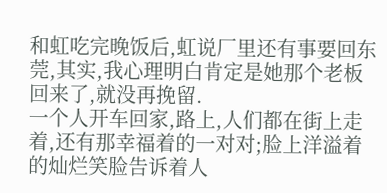和虹吃完晚饭后,虹说厂里还有事要回东莞,其实,我心理明白肯定是她那个老板回来了,就没再挽留.
一个人开车回家,路上,人们都在街上走着,还有那幸福着的一对对;脸上洋溢着的灿烂笑脸告诉着人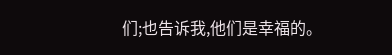们;也告诉我,他们是幸福的。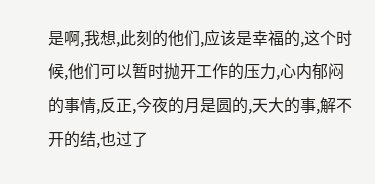是啊,我想,此刻的他们,应该是幸福的,这个时候,他们可以暂时抛开工作的压力,心内郁闷的事情,反正,今夜的月是圆的,天大的事,解不开的结,也过了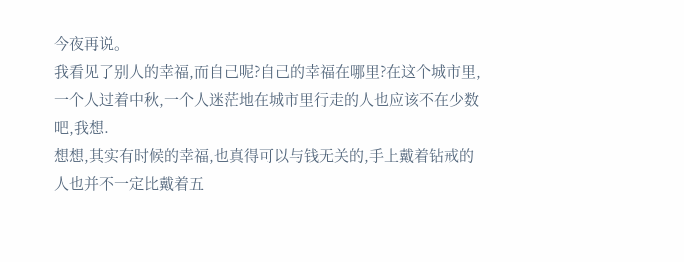今夜再说。
我看见了别人的幸福,而自己呢?自己的幸福在哪里?在这个城市里,一个人过着中秋,一个人迷茫地在城市里行走的人也应该不在少数吧,我想.
想想,其实有时候的幸福,也真得可以与钱无关的,手上戴着钻戒的人也并不一定比戴着五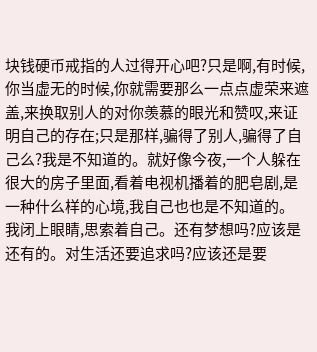块钱硬币戒指的人过得开心吧?只是啊,有时候,你当虚无的时候,你就需要那么一点点虚荣来遮盖,来换取别人的对你羡慕的眼光和赞叹,来证明自己的存在;只是那样,骗得了别人,骗得了自己么?我是不知道的。就好像今夜,一个人躲在很大的房子里面,看着电视机播着的肥皂剧,是一种什么样的心境,我自己也也是不知道的。
我闭上眼睛,思索着自己。还有梦想吗?应该是还有的。对生活还要追求吗?应该还是要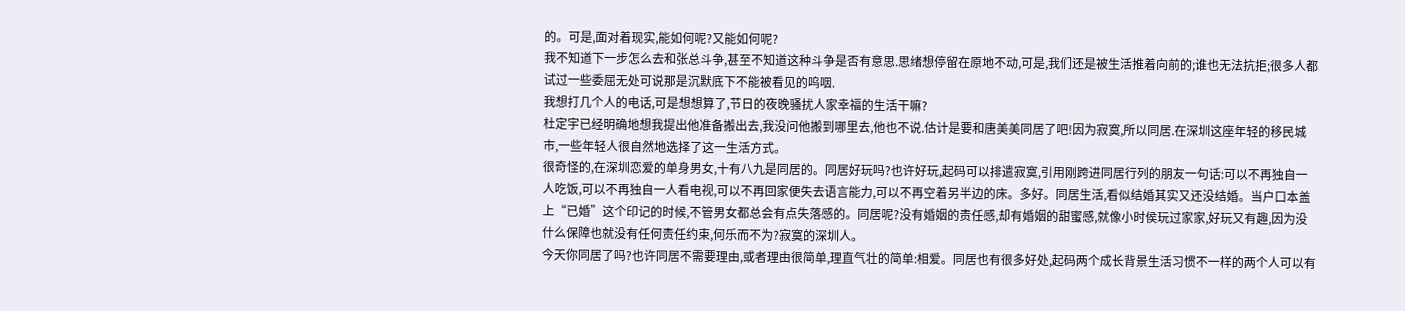的。可是,面对着现实,能如何呢?又能如何呢?
我不知道下一步怎么去和张总斗争,甚至不知道这种斗争是否有意思.思绪想停留在原地不动,可是,我们还是被生活推着向前的;谁也无法抗拒;很多人都试过一些委屈无处可说那是沉默底下不能被看见的呜咽.
我想打几个人的电话,可是想想算了,节日的夜晚骚扰人家幸福的生活干嘛?
杜定宇已经明确地想我提出他准备搬出去,我没问他搬到哪里去,他也不说.估计是要和唐美美同居了吧!因为寂寞,所以同居.在深圳这座年轻的移民城市,一些年轻人很自然地选择了这一生活方式。
很奇怪的,在深圳恋爱的单身男女,十有八九是同居的。同居好玩吗?也许好玩,起码可以排遣寂寞,引用刚跨进同居行列的朋友一句话:可以不再独自一人吃饭,可以不再独自一人看电视,可以不再回家便失去语言能力,可以不再空着另半边的床。多好。同居生活,看似结婚其实又还没结婚。当户口本盖上“已婚”这个印记的时候,不管男女都总会有点失落感的。同居呢?没有婚姻的责任感,却有婚姻的甜蜜感,就像小时侯玩过家家,好玩又有趣,因为没什么保障也就没有任何责任约束,何乐而不为?寂寞的深圳人。
今天你同居了吗?也许同居不需要理由,或者理由很简单,理直气壮的简单:相爱。同居也有很多好处,起码两个成长背景生活习惯不一样的两个人可以有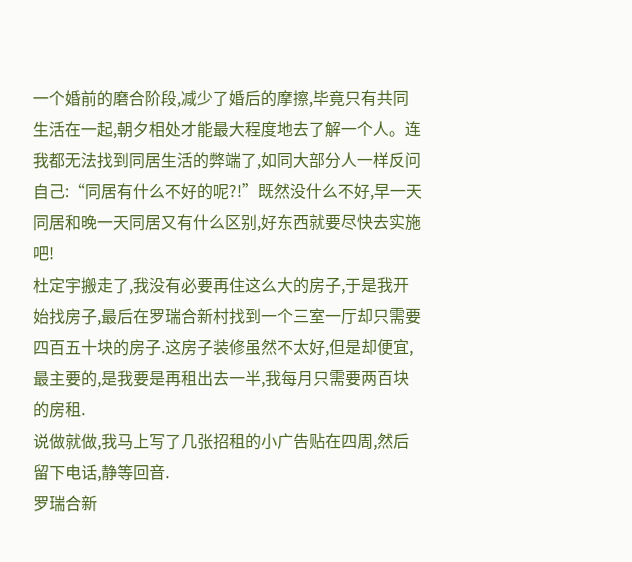一个婚前的磨合阶段,减少了婚后的摩擦,毕竟只有共同生活在一起,朝夕相处才能最大程度地去了解一个人。连我都无法找到同居生活的弊端了,如同大部分人一样反问自己:“同居有什么不好的呢?!”既然没什么不好,早一天同居和晚一天同居又有什么区别,好东西就要尽快去实施吧!
杜定宇搬走了,我没有必要再住这么大的房子,于是我开始找房子,最后在罗瑞合新村找到一个三室一厅却只需要四百五十块的房子.这房子装修虽然不太好,但是却便宜,最主要的,是我要是再租出去一半,我每月只需要两百块的房租.
说做就做,我马上写了几张招租的小广告贴在四周,然后留下电话,静等回音.
罗瑞合新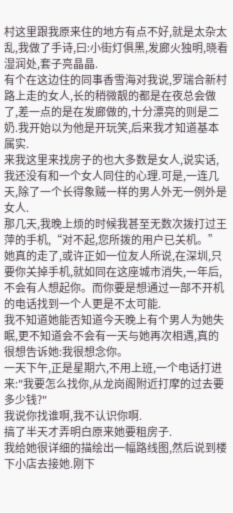村这里跟我原来住的地方有点不好,就是太杂太乱,我做了手诗,曰:小街灯俱黑,发廊火独明,晓看湿润处,套子亮晶晶.
有个在这边住的同事香雪海对我说,罗瑞合新村路上走的女人,长的稍微靓的都是在夜总会做了,差一点的是在发廊做的,十分漂亮的则是二奶.我开始以为他是开玩笑,后来我才知道基本属实.
来我这里来找房子的也大多数是女人,说实话,我还没有和一个女人同住的心理.可是,一连几天,除了一个长得象贼一样的男人外无一例外是女人.
那几天,我晚上烦的时候我甚至无数次拨打过王萍的手机,“对不起,您所拨的用户已关机。”她真的走了,或许正如一位友人所说,在深圳,只要你关掉手机,就如同在这座城市消失,一年后,不会有人想起你。而你要是想通过一部不开机的电话找到一个人更是不太可能.
我不知道她能否知道今天晚上有个男人为她失眠,更不知道会不会有一天与她再次相遇,真的很想告诉她:我很想念你。
一天下午,正是星期六,不用上班,一个电话打进来:"我要怎么找你,从龙岗阁附近打摩的过去要多少钱?"
我说你找谁啊,我不认识你啊.
搞了半天才弄明白原来她要租房子.
我给她很详细的描绘出一幅路线图,然后说到楼下小店去接她.刚下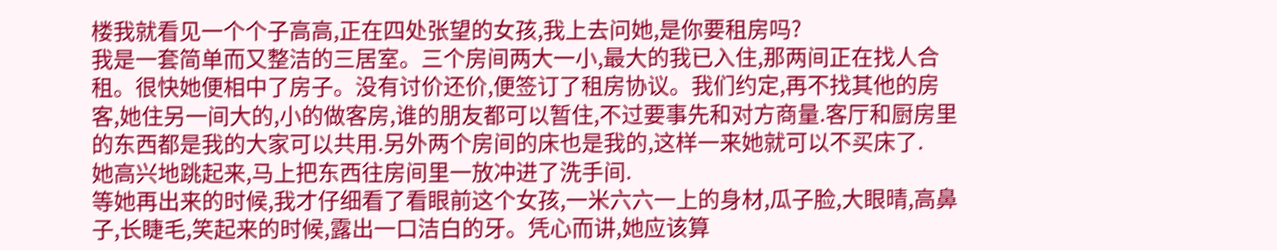楼我就看见一个个子高高,正在四处张望的女孩,我上去问她,是你要租房吗?
我是一套简单而又整洁的三居室。三个房间两大一小,最大的我已入住,那两间正在找人合租。很快她便相中了房子。没有讨价还价,便签订了租房协议。我们约定,再不找其他的房客,她住另一间大的,小的做客房,谁的朋友都可以暂住,不过要事先和对方商量.客厅和厨房里的东西都是我的大家可以共用.另外两个房间的床也是我的,这样一来她就可以不买床了.
她高兴地跳起来,马上把东西往房间里一放冲进了洗手间.
等她再出来的时候,我才仔细看了看眼前这个女孩,一米六六一上的身材,瓜子脸,大眼晴,高鼻子,长睫毛,笑起来的时候,露出一口洁白的牙。凭心而讲,她应该算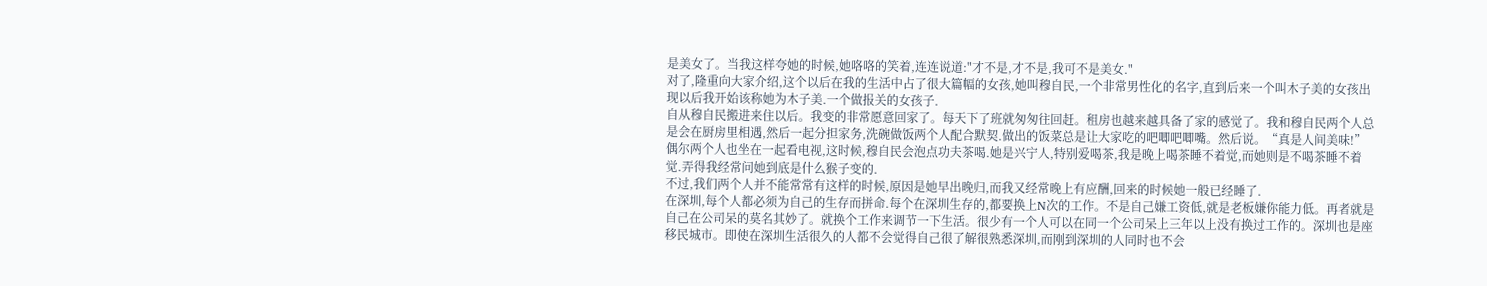是美女了。当我这样夸她的时候,她咯咯的笑着,连连说道:"才不是,才不是,我可不是美女."
对了,隆重向大家介绍,这个以后在我的生活中占了很大篇幅的女孩,她叫穆自民,一个非常男性化的名字,直到后来一个叫木子美的女孩出现以后我开始该称她为木子美.一个做报关的女孩子.
自从穆自民搬进来住以后。我变的非常愿意回家了。每天下了班就匆匆往回赶。租房也越来越具备了家的感觉了。我和穆自民两个人总是会在厨房里相遇,然后一起分担家务,洗碗做饭两个人配合默契.做出的饭菜总是让大家吃的吧唧吧唧嘴。然后说。“真是人间美味!”
偶尔两个人也坐在一起看电视,这时候,穆自民会泡点功夫茶喝.她是兴宁人,特别爱喝茶,我是晚上喝茶睡不着觉,而她则是不喝茶睡不着觉.弄得我经常问她到底是什么猴子变的.
不过,我们两个人并不能常常有这样的时候,原因是她早出晚归,而我又经常晚上有应酬,回来的时候她一般已经睡了.
在深圳,每个人都必须为自己的生存而拼命.每个在深圳生存的,都要换上N次的工作。不是自己嫌工资低,就是老板嫌你能力低。再者就是自己在公司呆的莫名其妙了。就换个工作来调节一下生活。很少有一个人可以在同一个公司呆上三年以上没有换过工作的。深圳也是座移民城市。即使在深圳生活很久的人都不会觉得自己很了解很熟悉深圳,而刚到深圳的人同时也不会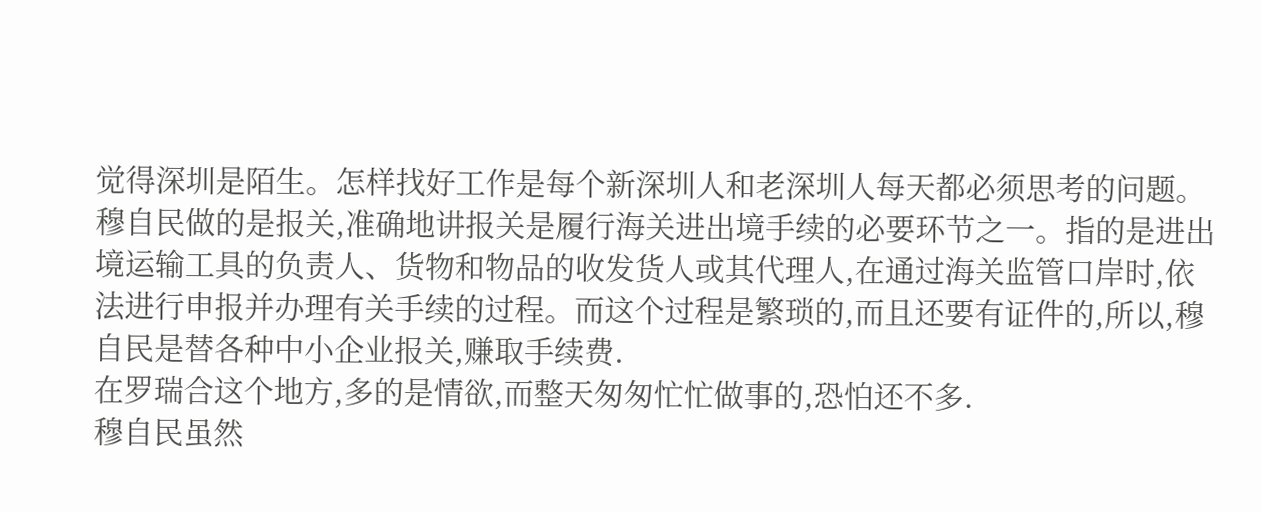觉得深圳是陌生。怎样找好工作是每个新深圳人和老深圳人每天都必须思考的问题。
穆自民做的是报关,准确地讲报关是履行海关进出境手续的必要环节之一。指的是进出境运输工具的负责人、货物和物品的收发货人或其代理人,在通过海关监管口岸时,依法进行申报并办理有关手续的过程。而这个过程是繁琐的,而且还要有证件的,所以,穆自民是替各种中小企业报关,赚取手续费.
在罗瑞合这个地方,多的是情欲,而整天匆匆忙忙做事的,恐怕还不多.
穆自民虽然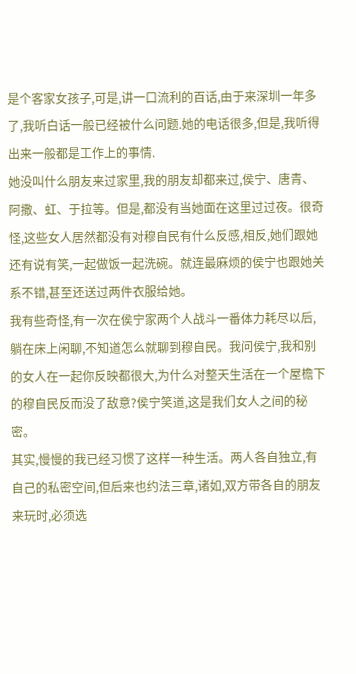是个客家女孩子,可是,讲一口流利的百话,由于来深圳一年多了,我听白话一般已经被什么问题.她的电话很多,但是,我听得出来一般都是工作上的事情.
她没叫什么朋友来过家里,我的朋友却都来过,侯宁、唐青、阿撒、虹、于拉等。但是,都没有当她面在这里过过夜。很奇怪,这些女人居然都没有对穆自民有什么反感,相反,她们跟她还有说有笑,一起做饭一起洗碗。就连最麻烦的侯宁也跟她关系不错,甚至还送过两件衣服给她。
我有些奇怪,有一次在侯宁家两个人战斗一番体力耗尽以后,躺在床上闲聊,不知道怎么就聊到穆自民。我问侯宁,我和别的女人在一起你反映都很大,为什么对整天生活在一个屋檐下的穆自民反而没了敌意?侯宁笑道,这是我们女人之间的秘密。
其实,慢慢的我已经习惯了这样一种生活。两人各自独立,有自己的私密空间,但后来也约法三章,诸如,双方带各自的朋友来玩时,必须选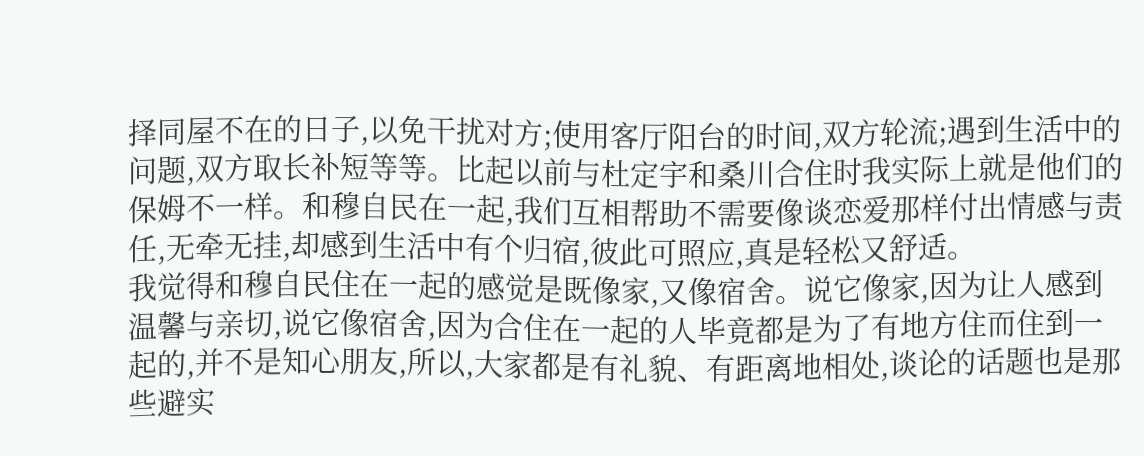择同屋不在的日子,以免干扰对方;使用客厅阳台的时间,双方轮流;遇到生活中的问题,双方取长补短等等。比起以前与杜定宇和桑川合住时我实际上就是他们的保姆不一样。和穆自民在一起,我们互相帮助不需要像谈恋爱那样付出情感与责任,无牵无挂,却感到生活中有个归宿,彼此可照应,真是轻松又舒适。
我觉得和穆自民住在一起的感觉是既像家,又像宿舍。说它像家,因为让人感到温馨与亲切,说它像宿舍,因为合住在一起的人毕竟都是为了有地方住而住到一起的,并不是知心朋友,所以,大家都是有礼貌、有距离地相处,谈论的话题也是那些避实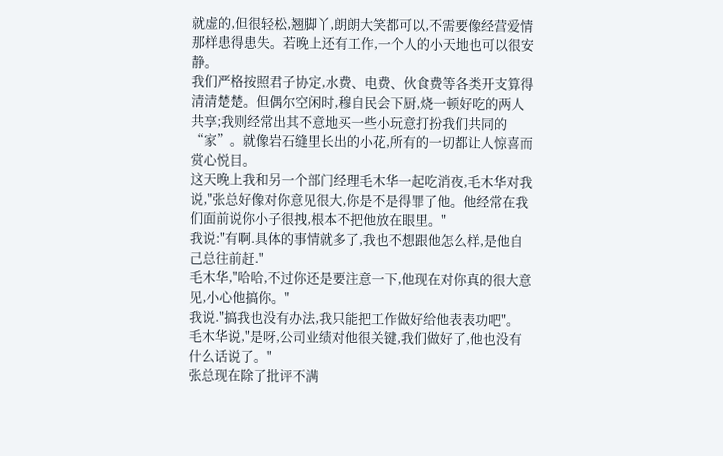就虚的,但很轻松,翘脚丫,朗朗大笑都可以,不需要像经营爱情那样患得患失。若晚上还有工作,一个人的小天地也可以很安静。
我们严格按照君子协定,水费、电费、伙食费等各类开支算得清清楚楚。但偶尔空闲时,穆自民会下厨,烧一顿好吃的两人共享;我则经常出其不意地买一些小玩意打扮我们共同的“家”。就像岩石缝里长出的小花,所有的一切都让人惊喜而赏心悦目。
这天晚上我和另一个部门经理毛木华一起吃消夜,毛木华对我说,"张总好像对你意见很大,你是不是得罪了他。他经常在我们面前说你小子很拽,根本不把他放在眼里。"
我说:"有啊.具体的事情就多了,我也不想跟他怎么样,是他自己总往前赶."
毛木华,"哈哈,不过你还是要注意一下,他现在对你真的很大意见,小心他搞你。"
我说."搞我也没有办法,我只能把工作做好给他表表功吧"。
毛木华说,"是呀,公司业绩对他很关键,我们做好了,他也没有什么话说了。"
张总现在除了批评不满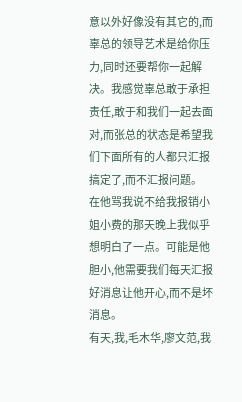意以外好像没有其它的,而辜总的领导艺术是给你压力,同时还要帮你一起解决。我感觉辜总敢于承担责任,敢于和我们一起去面对,而张总的状态是希望我们下面所有的人都只汇报搞定了,而不汇报问题。
在他骂我说不给我报销小姐小费的那天晚上我似乎想明白了一点。可能是他胆小,他需要我们每天汇报好消息让他开心,而不是坏消息。
有天,我,毛木华,廖文范,我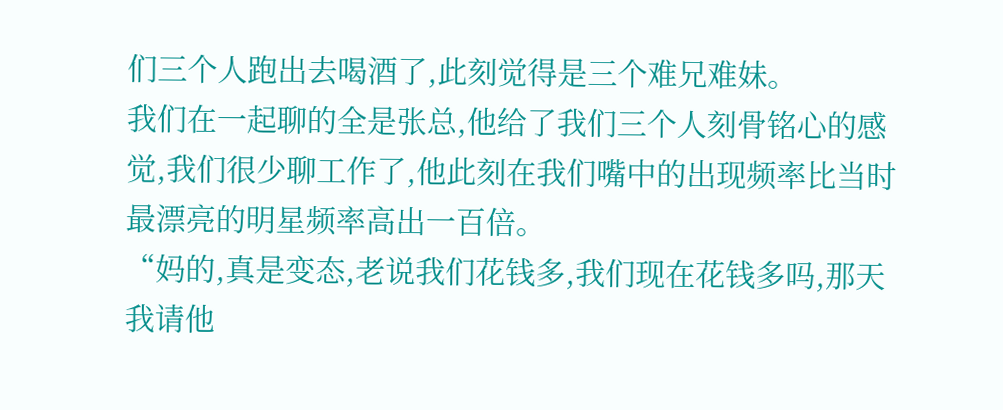们三个人跑出去喝酒了,此刻觉得是三个难兄难妹。
我们在一起聊的全是张总,他给了我们三个人刻骨铭心的感觉,我们很少聊工作了,他此刻在我们嘴中的出现频率比当时最漂亮的明星频率高出一百倍。
“妈的,真是变态,老说我们花钱多,我们现在花钱多吗,那天我请他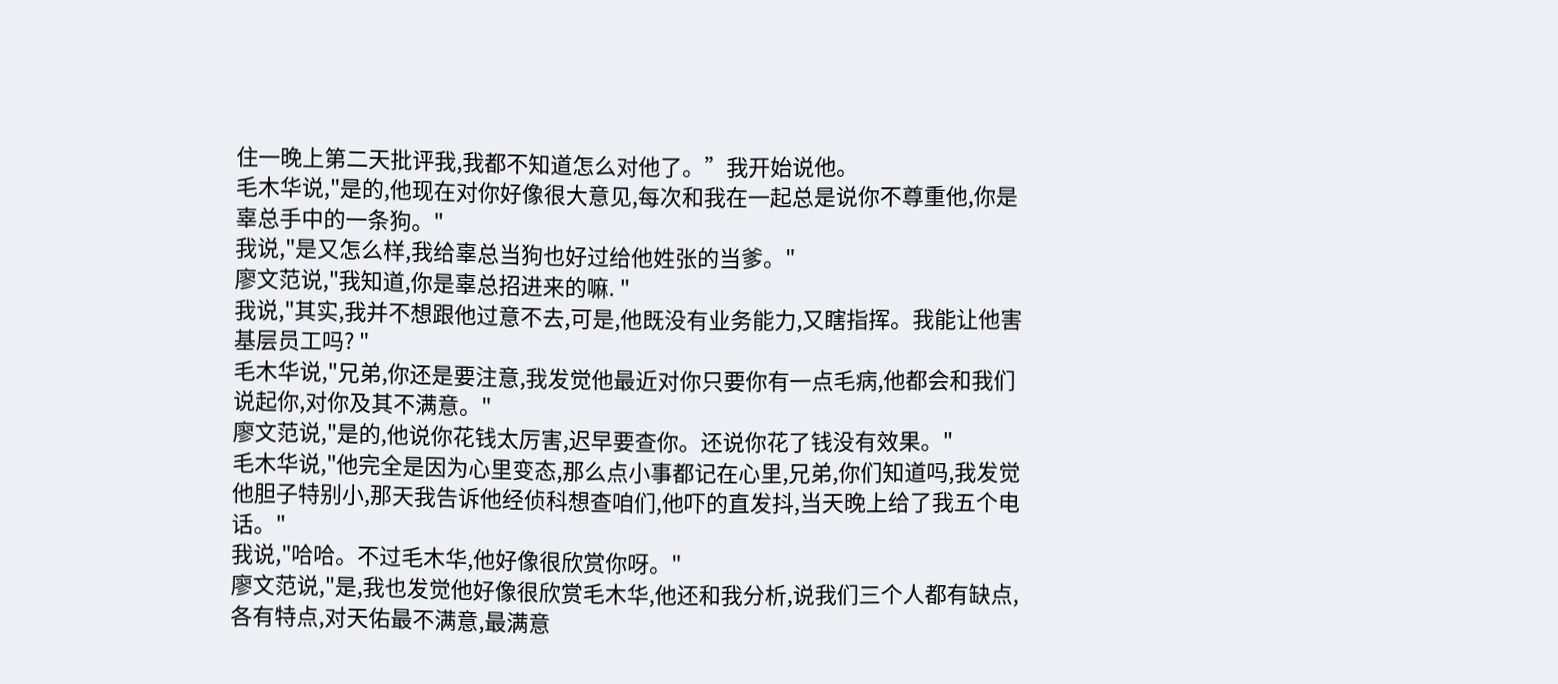住一晚上第二天批评我,我都不知道怎么对他了。”我开始说他。
毛木华说,"是的,他现在对你好像很大意见,每次和我在一起总是说你不尊重他,你是辜总手中的一条狗。"
我说,"是又怎么样,我给辜总当狗也好过给他姓张的当爹。"
廖文范说,"我知道,你是辜总招进来的嘛. "
我说,"其实,我并不想跟他过意不去,可是,他既没有业务能力,又瞎指挥。我能让他害基层员工吗? "
毛木华说,"兄弟,你还是要注意,我发觉他最近对你只要你有一点毛病,他都会和我们说起你,对你及其不满意。"
廖文范说,"是的,他说你花钱太厉害,迟早要查你。还说你花了钱没有效果。"
毛木华说,"他完全是因为心里变态,那么点小事都记在心里,兄弟,你们知道吗,我发觉他胆子特别小,那天我告诉他经侦科想查咱们,他吓的直发抖,当天晚上给了我五个电话。"
我说,"哈哈。不过毛木华,他好像很欣赏你呀。"
廖文范说,"是,我也发觉他好像很欣赏毛木华,他还和我分析,说我们三个人都有缺点,各有特点,对天佑最不满意,最满意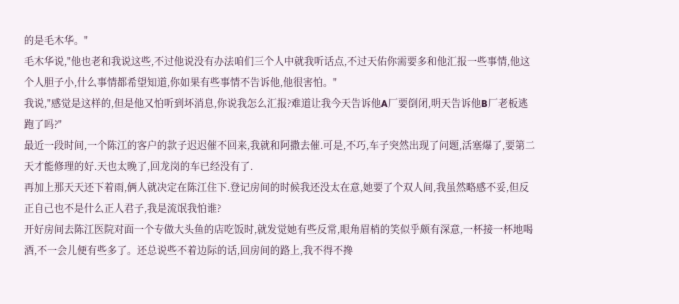的是毛木华。"
毛木华说,"他也老和我说这些,不过他说没有办法咱们三个人中就我听话点,不过天佑你需要多和他汇报一些事情,他这个人胆子小,什么事情都希望知道,你如果有些事情不告诉他,他很害怕。"
我说,"感觉是这样的,但是他又怕听到坏消息,你说我怎么汇报?难道让我今天告诉他A厂要倒闭,明天告诉他B厂老板逃跑了吗?"
最近一段时间,一个陈江的客户的款子迟迟催不回来,我就和阿撒去催.可是,不巧,车子突然出现了问题,活塞爆了,要第二天才能修理的好.天也太晚了,回龙岗的车已经没有了.
再加上那天天还下着雨,俩人就决定在陈江住下.登记房间的时候我还没太在意,她要了个双人间,我虽然略感不妥,但反正自己也不是什么正人君子,我是流氓我怕谁?
开好房间去陈江医院对面一个专做大头鱼的店吃饭时,就发觉她有些反常,眼角眉梢的笑似乎颇有深意,一杯接一杯地喝酒,不一会儿便有些多了。还总说些不着边际的话,回房间的路上,我不得不搀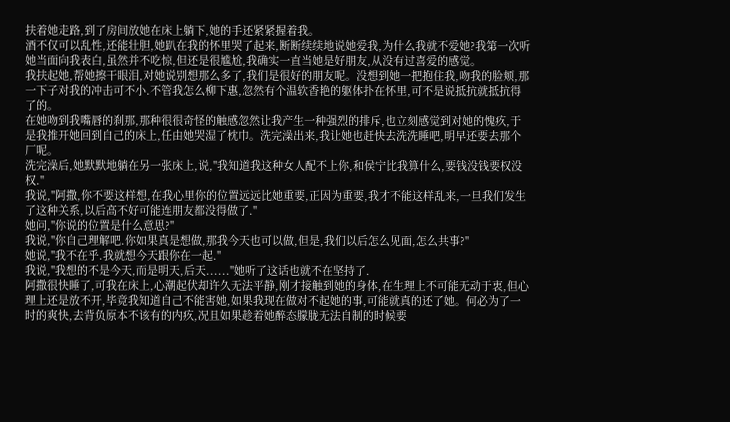扶着她走路,到了房间放她在床上躺下,她的手还紧紧握着我。
酒不仅可以乱性,还能壮胆,她趴在我的怀里哭了起来,断断续续地说她爱我,为什么我就不爱她?我第一次听她当面向我表白,虽然并不吃惊,但还是很尴尬,我确实一直当她是好朋友,从没有过喜爱的感觉。
我扶起她,帮她擦干眼泪,对她说别想那么多了,我们是很好的朋友呢。没想到她一把抱住我,吻我的脸颊,那一下子对我的冲击可不小.不管我怎么柳下惠,忽然有个温软香艳的躯体扑在怀里,可不是说抵抗就抵抗得了的。
在她吻到我嘴唇的刹那,那种很很奇怪的触感忽然让我产生一种强烈的排斥,也立刻感觉到对她的愧疚,于是我推开她回到自己的床上,任由她哭湿了枕巾。洗完澡出来,我让她也赶快去洗洗睡吧,明早还要去那个厂呢。
洗完澡后,她默默地躺在另一张床上,说,"我知道我这种女人配不上你,和侯宁比我算什么,要钱没钱要权没权."
我说,"阿撒,你不要这样想,在我心里你的位置远远比她重要,正因为重要,我才不能这样乱来,一旦我们发生了这种关系,以后高不好可能连朋友都没得做了."
她问,"你说的位置是什么意思?"
我说,"你自己理解吧.你如果真是想做,那我今天也可以做,但是,我们以后怎么见面,怎么共事?"
她说,"我不在乎.我就想今天跟你在一起."
我说,"我想的不是今天,而是明天,后天......"她听了这话也就不在坚持了.
阿撒很快睡了,可我在床上,心潮起伏却许久无法平静,刚才接触到她的身体,在生理上不可能无动于衷,但心理上还是放不开,毕竟我知道自己不能害她,如果我现在做对不起她的事,可能就真的还了她。何必为了一时的爽快,去背负原本不该有的内疚,况且如果趁着她醉态朦胧无法自制的时候要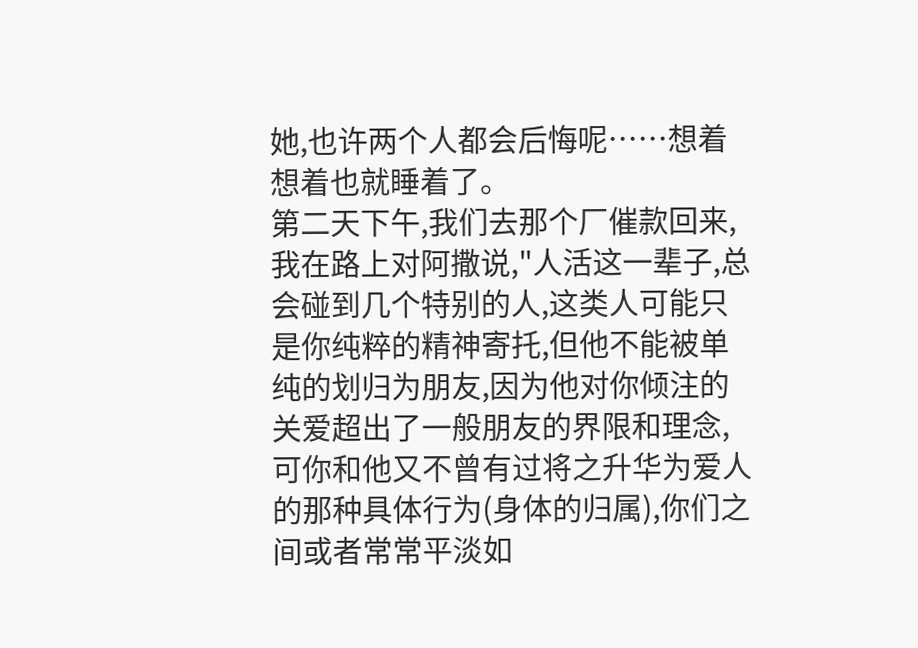她,也许两个人都会后悔呢……想着想着也就睡着了。
第二天下午,我们去那个厂催款回来,我在路上对阿撒说,"人活这一辈子,总会碰到几个特别的人,这类人可能只是你纯粹的精神寄托,但他不能被单纯的划归为朋友,因为他对你倾注的关爱超出了一般朋友的界限和理念,可你和他又不曾有过将之升华为爱人的那种具体行为(身体的归属),你们之间或者常常平淡如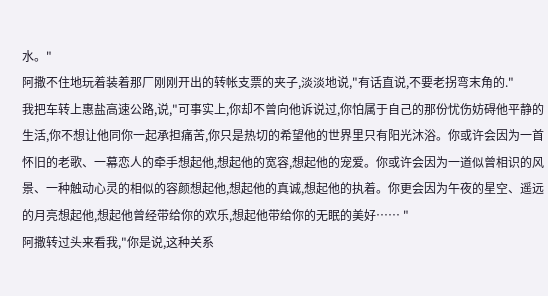水。"
阿撒不住地玩着装着那厂刚刚开出的转帐支票的夹子,淡淡地说,"有话直说,不要老拐弯末角的."
我把车转上惠盐高速公路,说,"可事实上,你却不曾向他诉说过,你怕属于自己的那份忧伤妨碍他平静的生活,你不想让他同你一起承担痛苦,你只是热切的希望他的世界里只有阳光沐浴。你或许会因为一首怀旧的老歌、一幕恋人的牵手想起他,想起他的宽容,想起他的宠爱。你或许会因为一道似曾相识的风景、一种触动心灵的相似的容颜想起他,想起他的真诚,想起他的执着。你更会因为午夜的星空、遥远的月亮想起他,想起他曾经带给你的欢乐,想起他带给你的无眠的美好…… "
阿撒转过头来看我,"你是说,这种关系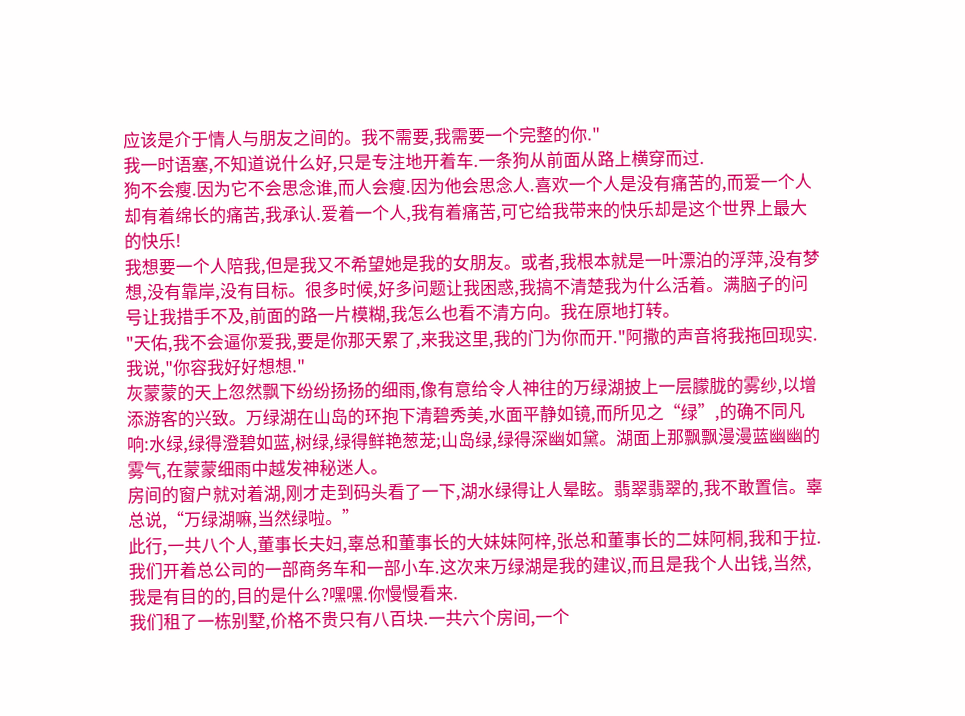应该是介于情人与朋友之间的。我不需要,我需要一个完整的你."
我一时语塞,不知道说什么好,只是专注地开着车.一条狗从前面从路上横穿而过.
狗不会瘦.因为它不会思念谁,而人会瘦.因为他会思念人.喜欢一个人是没有痛苦的,而爱一个人却有着绵长的痛苦,我承认.爱着一个人,我有着痛苦,可它给我带来的快乐却是这个世界上最大的快乐!
我想要一个人陪我,但是我又不希望她是我的女朋友。或者,我根本就是一叶漂泊的浮萍,没有梦想,没有靠岸,没有目标。很多时候,好多问题让我困惑,我搞不清楚我为什么活着。满脑子的问号让我措手不及,前面的路一片模糊,我怎么也看不清方向。我在原地打转。
"天佑,我不会逼你爱我,要是你那天累了,来我这里,我的门为你而开."阿撒的声音将我拖回现实.
我说,"你容我好好想想."
灰蒙蒙的天上忽然飘下纷纷扬扬的细雨,像有意给令人神往的万绿湖披上一层朦胧的雾纱,以增添游客的兴致。万绿湖在山岛的环抱下清碧秀美,水面平静如镜,而所见之“绿”,的确不同凡响:水绿,绿得澄碧如蓝,树绿,绿得鲜艳葱茏;山岛绿,绿得深幽如黛。湖面上那飘飘漫漫蓝幽幽的雾气,在蒙蒙细雨中越发神秘迷人。
房间的窗户就对着湖,刚才走到码头看了一下,湖水绿得让人晕眩。翡翠翡翠的,我不敢置信。辜总说,“万绿湖嘛,当然绿啦。”
此行,一共八个人,董事长夫妇,辜总和董事长的大妹妹阿梓,张总和董事长的二妹阿桐,我和于拉.我们开着总公司的一部商务车和一部小车.这次来万绿湖是我的建议,而且是我个人出钱,当然,我是有目的的,目的是什么?嘿嘿.你慢慢看来.
我们租了一栋别墅,价格不贵只有八百块.一共六个房间,一个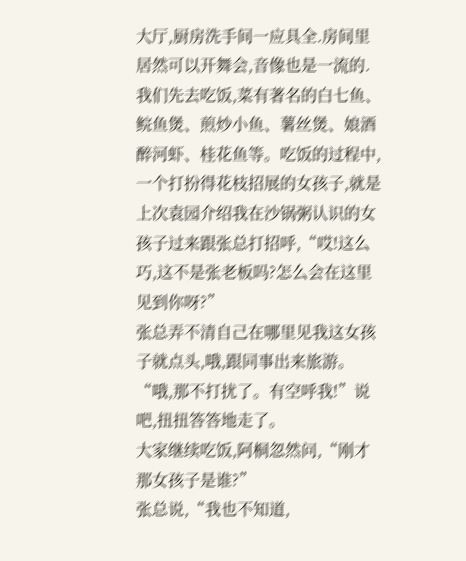大厅,厨房洗手间一应具全.房间里居然可以开舞会,音像也是一流的.
我们先去吃饭,菜有著名的白七鱼、鲩鱼煲、煎炒小鱼、薯丝煲、娘酒醉河虾、桂花鱼等。吃饭的过程中,一个打扮得花枝招展的女孩子,就是上次袁园介绍我在沙锅粥认识的女孩子过来跟张总打招呼,“哎!这么巧,这不是张老板吗?怎么会在这里见到你呀?”
张总弄不清自己在哪里见我这女孩子就点头,哦,跟同事出来旅游。
“哦,那不打扰了。有空呼我!”说吧,扭扭答答地走了。
大家继续吃饭,阿桐忽然问,“刚才那女孩子是谁?”
张总说,“我也不知道,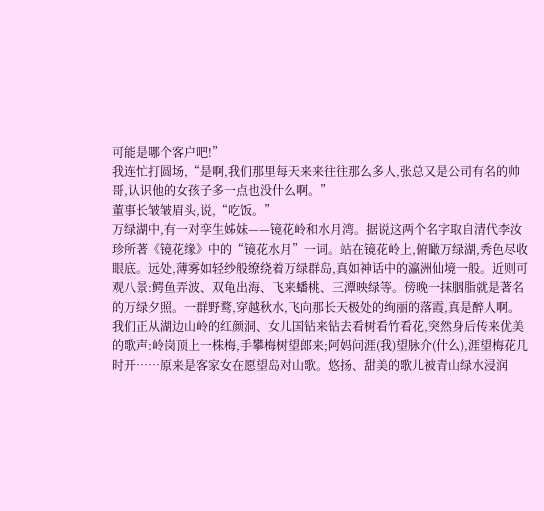可能是哪个客户吧!”
我连忙打圆场,“是啊,我们那里每天来来往往那么多人,张总又是公司有名的帅哥,认识他的女孩子多一点也没什么啊。”
董事长皱皱眉头,说,“吃饭。”
万绿湖中,有一对孪生姊妹——镜花岭和水月湾。据说这两个名字取自清代李汝珍所著《镜花缘》中的“镜花水月”一词。站在镜花岭上,俯瞰万绿湖,秀色尽收眼底。远处,薄雾如轻纱般缭绕着万绿群岛,真如神话中的瀛洲仙境一般。近则可观八景:鳄鱼弄波、双龟出海、飞来蟠桃、三潭映绿等。傍晚一抹胭脂就是著名的万绿夕照。一群野鹜,穿越秋水,飞向那长天极处的绚丽的落霞,真是醉人啊。
我们正从湖边山岭的红颜洞、女儿国钻来钻去看树看竹看花,突然身后传来优美的歌声:岭岗顶上一株梅,手攀梅树望郎来;阿妈问涯(我)望脉介(什么),涯望梅花几时开……原来是客家女在愿望岛对山歌。悠扬、甜美的歌儿被青山绿水浸润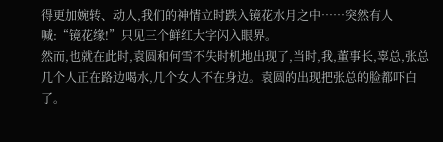得更加婉转、动人,我们的神情立时跌入镜花水月之中……突然有人喊:“镜花缘!”只见三个鲜红大字闪入眼界。
然而,也就在此时,袁圆和何雪不失时机地出现了,当时,我,董事长,辜总,张总几个人正在路边喝水,几个女人不在身边。袁圆的出现把张总的脸都吓白了。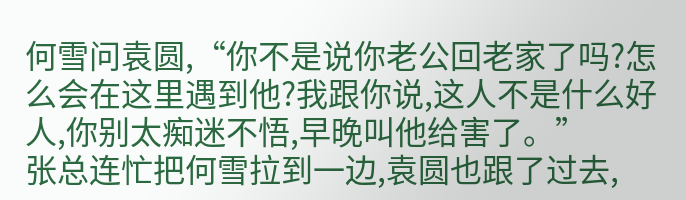何雪问袁圆,“你不是说你老公回老家了吗?怎么会在这里遇到他?我跟你说,这人不是什么好人,你别太痴迷不悟,早晚叫他给害了。”
张总连忙把何雪拉到一边,袁圆也跟了过去,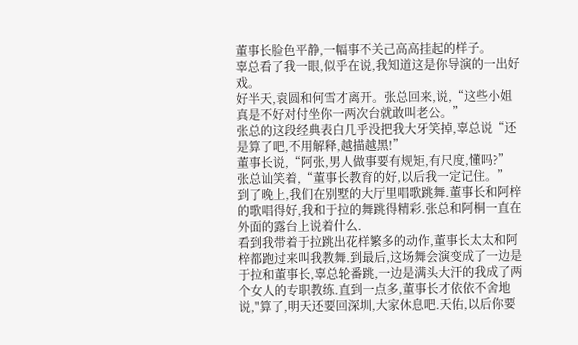董事长脸色平静,一幅事不关己高高挂起的样子。
辜总看了我一眼,似乎在说,我知道这是你导演的一出好戏。
好半天,袁圆和何雪才离开。张总回来,说,“这些小姐真是不好对付坐你一两次台就敢叫老公。”
张总的这段经典表白几乎没把我大牙笑掉,辜总说“还是算了吧,不用解释,越描越黑!”
董事长说,“阿张,男人做事要有规矩,有尺度,懂吗?”
张总讪笑着,“董事长教育的好,以后我一定记住。”
到了晚上,我们在别墅的大厅里唱歌跳舞.董事长和阿梓的歌唱得好,我和于拉的舞跳得精彩.张总和阿桐一直在外面的露台上说着什么.
看到我带着于拉跳出花样繁多的动作,董事长太太和阿梓都跑过来叫我教舞.到最后,这场舞会演变成了一边是于拉和董事长,辜总轮番跳,一边是满头大汗的我成了两个女人的专职教练.直到一点多,董事长才依依不舍地说,"算了,明天还要回深圳,大家休息吧.天佑,以后你要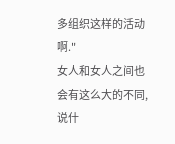多组织这样的活动啊."
女人和女人之间也会有这么大的不同,说什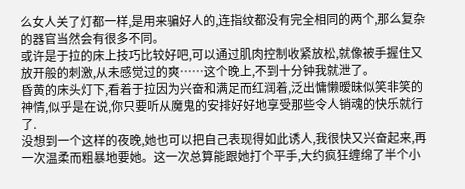么女人关了灯都一样,是用来骗好人的,连指纹都没有完全相同的两个,那么复杂的器官当然会有很多不同。
或许是于拉的床上技巧比较好吧,可以通过肌肉控制收紧放松,就像被手握住又放开般的刺激,从未感觉过的爽……这个晚上,不到十分钟我就泄了。
昏黄的床头灯下,看着于拉因为兴奋和满足而红润着,泛出慵懒暧昧似笑非笑的神情,似乎是在说,你只要听从魔鬼的安排好好地享受那些令人销魂的快乐就行了.
没想到一个这样的夜晚,她也可以把自己表现得如此诱人,我很快又兴奋起来,再一次温柔而粗暴地要她。这一次总算能跟她打个平手,大约疯狂缠绵了半个小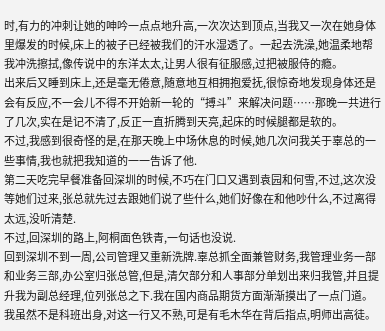时,有力的冲刺让她的呻吟一点点地升高,一次次达到顶点,当我又一次在她身体里爆发的时候,床上的被子已经被我们的汗水湿透了。一起去洗澡,她温柔地帮我冲洗擦拭,像传说中的东洋太太,让男人很有征服感,过把被服侍的瘾。
出来后又睡到床上,还是毫无倦意,随意地互相拥抱爱抚,很惊奇地发现身体还是会有反应,不一会儿不得不开始新一轮的“搏斗”来解决问题……那晚一共进行了几次,实在是记不清了,反正一直折腾到天亮,起床的时候腿都是软的。
不过,我感到很奇怪的是,在那天晚上中场休息的时候,她几次问我关于辜总的一些事情,我也就把我知道的一一告诉了他.
第二天吃完早餐准备回深圳的时候,不巧在门口又遇到袁园和何雪,不过,这次没等她们过来,张总就先过去跟她们说了些什么,她们好像在和他吵什么,不过离得太远,没听清楚.
不过,回深圳的路上,阿桐面色铁青,一句话也没说.
回到深圳不到一周,公司管理又重新洗牌.辜总抓全面兼管财务,我管理业务一部和业务三部,办公室归张总管,但是,清欠部分和人事部分单划出来归我管,并且提升我为副总经理,位列张总之下.我在国内商品期货方面渐渐摸出了一点门道。我虽然不是科班出身,对这一行又不熟,可是有毛木华在背后指点,明师出高徒。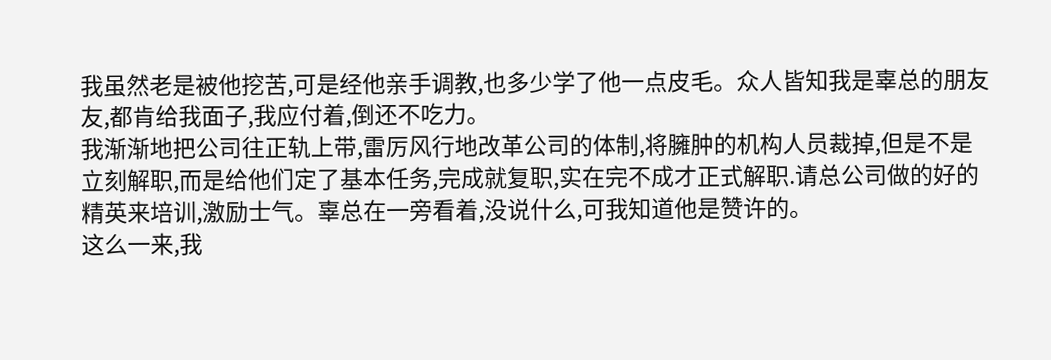我虽然老是被他挖苦,可是经他亲手调教,也多少学了他一点皮毛。众人皆知我是辜总的朋友友,都肯给我面子,我应付着,倒还不吃力。
我渐渐地把公司往正轨上带,雷厉风行地改革公司的体制,将臃肿的机构人员裁掉,但是不是立刻解职,而是给他们定了基本任务,完成就复职,实在完不成才正式解职.请总公司做的好的精英来培训,激励士气。辜总在一旁看着,没说什么,可我知道他是赞许的。
这么一来,我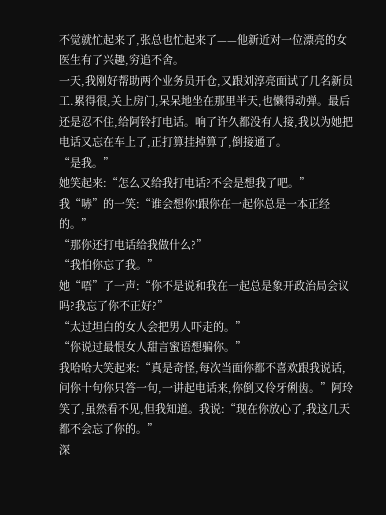不觉就忙起来了,张总也忙起来了——他新近对一位漂亮的女医生有了兴趣,穷追不舍。
一天,我刚好帮助两个业务员开仓,又跟刘淳亮面试了几名新员工.累得很,关上房门,呆呆地坐在那里半天,也懒得动弹。最后还是忍不住,给阿铃打电话。响了许久都没有人接,我以为她把电话又忘在车上了,正打算挂掉算了,倒接通了。
“是我。”
她笑起来:“怎么又给我打电话?不会是想我了吧。”
我“哧”的一笑:“谁会想你!跟你在一起你总是一本正经的。”
“那你还打电话给我做什么?”
“我怕你忘了我。”
她“唔”了一声:“你不是说和我在一起总是象开政治局会议吗?我忘了你不正好?”
“太过坦白的女人会把男人吓走的。”
“你说过最恨女人甜言蜜语想骗你。”
我哈哈大笑起来:“真是奇怪,每次当面你都不喜欢跟我说话,问你十句你只答一句,一讲起电话来,你倒又伶牙俐齿。”阿玲笑了,虽然看不见,但我知道。我说:“现在你放心了,我这几天都不会忘了你的。”
深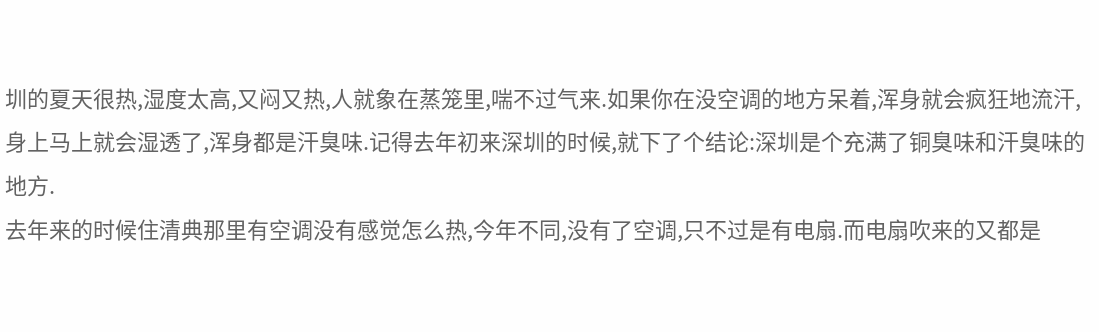圳的夏天很热,湿度太高,又闷又热,人就象在蒸笼里,喘不过气来.如果你在没空调的地方呆着,浑身就会疯狂地流汗,身上马上就会湿透了,浑身都是汗臭味.记得去年初来深圳的时候,就下了个结论:深圳是个充满了铜臭味和汗臭味的地方.
去年来的时候住清典那里有空调没有感觉怎么热,今年不同,没有了空调,只不过是有电扇.而电扇吹来的又都是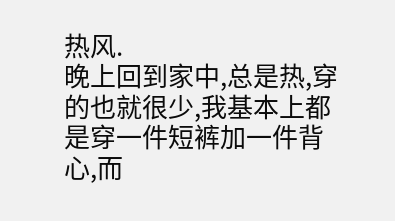热风.
晚上回到家中,总是热,穿的也就很少,我基本上都是穿一件短裤加一件背心,而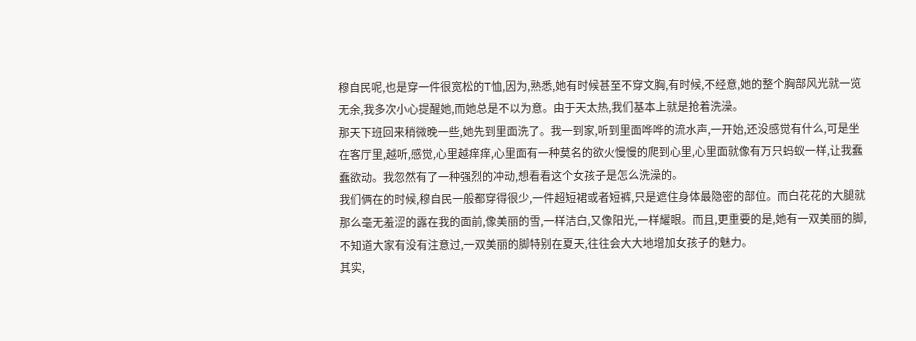穆自民呢,也是穿一件很宽松的T恤,因为,熟悉,她有时候甚至不穿文胸,有时候,不经意,她的整个胸部风光就一览无余,我多次小心提醒她,而她总是不以为意。由于天太热,我们基本上就是抢着洗澡。
那天下班回来稍微晚一些,她先到里面洗了。我一到家,听到里面哗哗的流水声,一开始,还没感觉有什么,可是坐在客厅里,越听,感觉,心里越痒痒,心里面有一种莫名的欲火慢慢的爬到心里,心里面就像有万只蚂蚁一样,让我蠢蠢欲动。我忽然有了一种强烈的冲动,想看看这个女孩子是怎么洗澡的。
我们俩在的时候,穆自民一般都穿得很少,一件超短裙或者短裤,只是遮住身体最隐密的部位。而白花花的大腿就那么毫无羞涩的露在我的面前,像美丽的雪,一样洁白,又像阳光,一样耀眼。而且,更重要的是,她有一双美丽的脚,不知道大家有没有注意过,一双美丽的脚特别在夏天,往往会大大地增加女孩子的魅力。
其实,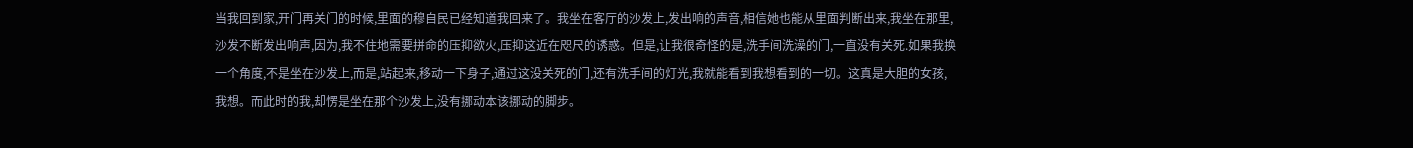当我回到家,开门再关门的时候,里面的穆自民已经知道我回来了。我坐在客厅的沙发上,发出响的声音,相信她也能从里面判断出来,我坐在那里,沙发不断发出响声,因为,我不住地需要拼命的压抑欲火,压抑这近在咫尺的诱惑。但是,让我很奇怪的是,洗手间洗澡的门,一直没有关死.如果我换一个角度,不是坐在沙发上,而是,站起来,移动一下身子,通过这没关死的门,还有洗手间的灯光,我就能看到我想看到的一切。这真是大胆的女孩,我想。而此时的我,却愣是坐在那个沙发上,没有挪动本该挪动的脚步。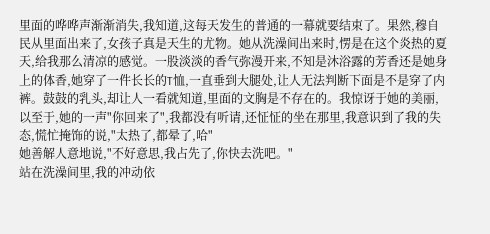里面的哗哗声渐渐消失,我知道,这每天发生的普通的一幕就要结束了。果然,穆自民从里面出来了,女孩子真是天生的尤物。她从洗澡间出来时,愣是在这个炎热的夏天,给我那么清凉的感觉。一股淡淡的香气弥漫开来,不知是沐浴露的芳香还是她身上的体香,她穿了一件长长的T恤,一直垂到大腿处,让人无法判断下面是不是穿了内裤。鼓鼓的乳头,却让人一看就知道,里面的文胸是不存在的。我惊讶于她的美丽,以至于,她的一声"你回来了",我都没有听请,还怔怔的坐在那里,我意识到了我的失态,慌忙掩饰的说,"太热了,都晕了,哈"
她善解人意地说,"不好意思,我占先了,你快去洗吧。"
站在洗澡间里,我的冲动依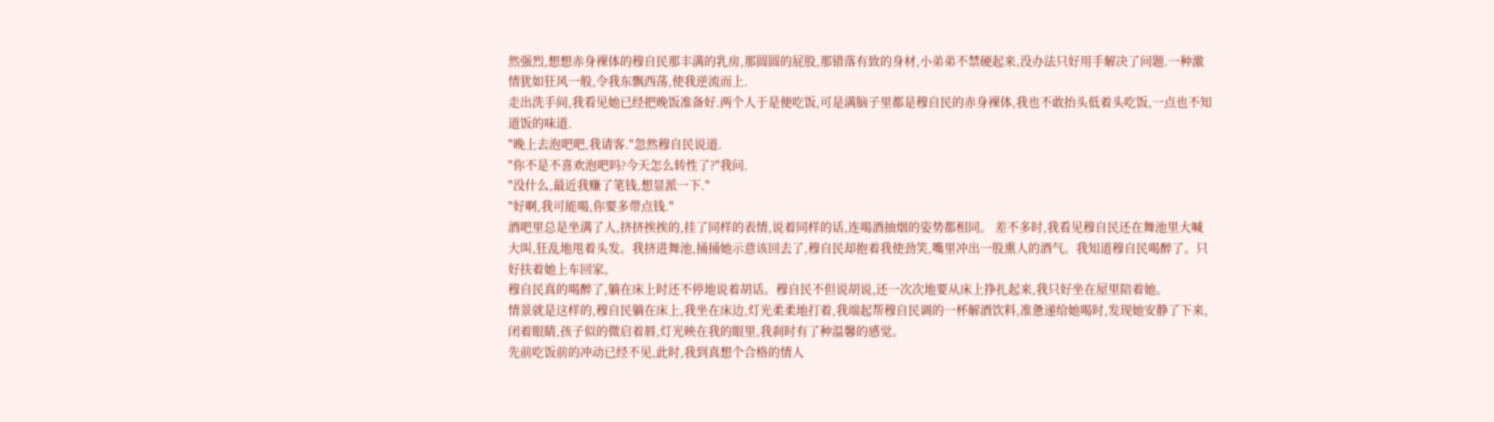然强烈,想想赤身裸体的穆自民那丰满的乳房,那圆圆的屁股,那错落有致的身材,小弟弟不禁硬起来,没办法只好用手解决了问题.一种激情犹如狂风一般,令我东飘西荡,使我逆流而上.
走出洗手间,我看见她已经把晚饭准备好.两个人于是便吃饭,可是满脑子里都是穆自民的赤身裸体,我也不敢抬头低着头吃饭,一点也不知道饭的味道.
"晚上去泡吧吧,我请客."忽然穆自民说道.
"你不是不喜欢泡吧吗?今天怎么转性了?"我问.
"没什么,最近我赚了笔钱,想显派一下."
"好啊,我可能喝,你要多带点钱."
酒吧里总是坐满了人,挤挤挨挨的,挂了同样的表情,说着同样的话,连喝酒抽烟的姿势都相同。 差不多时,我看见穆自民还在舞池里大喊大叫,狂乱地甩着头发。我挤进舞池,捅捅她示意该回去了,穆自民却抱着我使劲笑,嘴里冲出一股熏人的酒气。我知道穆自民喝醉了。只好扶着她上车回家。
穆自民真的喝醉了,躺在床上时还不停地说着胡话。穆自民不但说胡说,还一次次地要从床上挣扎起来,我只好坐在屋里陪着她。
情景就是这样的,穆自民躺在床上,我坐在床边,灯光柔柔地打着,我端起帮穆自民调的一杯解酒饮料,准惫递给她喝时,发现她安静了下来,闭着眼睛,孩子似的微启着唇,灯光映在我的眼里,我刹时有了种温馨的感觉。
先前吃饭前的冲动已经不见,此时,我到真想个合格的情人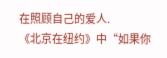在照顾自己的爱人.
《北京在纽约》中“如果你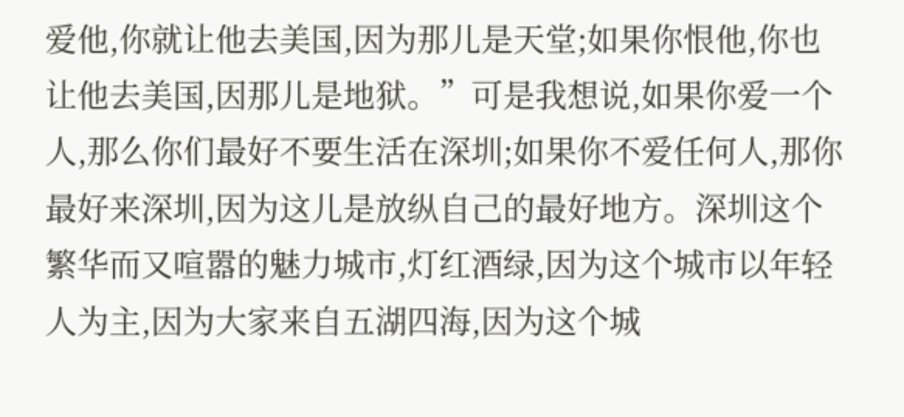爱他,你就让他去美国,因为那儿是天堂;如果你恨他,你也让他去美国,因那儿是地狱。”可是我想说,如果你爱一个人,那么你们最好不要生活在深圳;如果你不爱任何人,那你最好来深圳,因为这儿是放纵自己的最好地方。深圳这个繁华而又喧嚣的魅力城市,灯红酒绿,因为这个城市以年轻人为主,因为大家来自五湖四海,因为这个城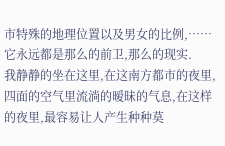市特殊的地理位置以及男女的比例,……它永远都是那么的前卫,那么的现实.
我静静的坐在这里,在这南方都市的夜里,四面的空气里流淌的暧昧的气息,在这样的夜里,最容易让人产生种种莫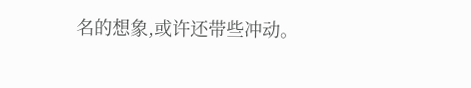名的想象,或许还带些冲动。